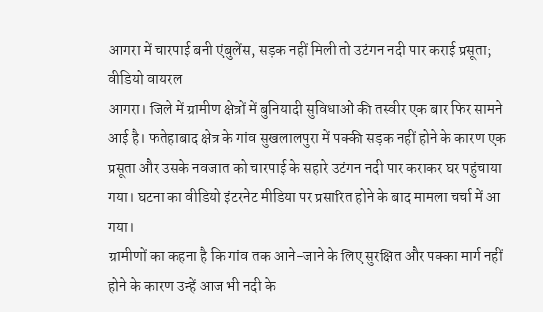आगरा में चारपाई बनी एंबुलेंस, सड़क नहीं मिली तो उटंगन नदी पार कराई प्रसूता; वीडियो वायरल
आगरा। जिले में ग्रामीण क्षेत्रों में बुनियादी सुविधाओं की तस्वीर एक बार फिर सामने आई है। फतेहाबाद क्षेत्र के गांव सुखलालपुरा में पक्की सड़क नहीं होने के कारण एक प्रसूता और उसके नवजात को चारपाई के सहारे उटंगन नदी पार कराकर घर पहुंचाया गया। घटना का वीडियो इंटरनेट मीडिया पर प्रसारित होने के बाद मामला चर्चा में आ गया।
ग्रामीणों का कहना है कि गांव तक आने-जाने के लिए सुरक्षित और पक्का मार्ग नहीं होने के कारण उन्हें आज भी नदी के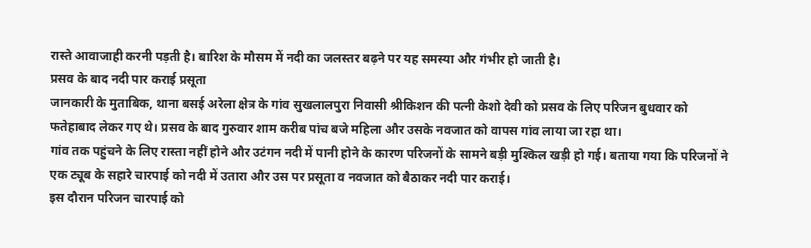रास्ते आवाजाही करनी पड़ती है। बारिश के मौसम में नदी का जलस्तर बढ़ने पर यह समस्या और गंभीर हो जाती है।
प्रसव के बाद नदी पार कराई प्रसूता
जानकारी के मुताबिक, थाना बसई अरेला क्षेत्र के गांव सुखलालपुरा निवासी श्रीकिशन की पत्नी केशो देवी को प्रसव के लिए परिजन बुधवार को फतेहाबाद लेकर गए थे। प्रसव के बाद गुरुवार शाम करीब पांच बजे महिला और उसके नवजात को वापस गांव लाया जा रहा था।
गांव तक पहुंचने के लिए रास्ता नहीं होने और उटंगन नदी में पानी होने के कारण परिजनों के सामने बड़ी मुश्किल खड़ी हो गई। बताया गया कि परिजनों ने एक ट्यूब के सहारे चारपाई को नदी में उतारा और उस पर प्रसूता व नवजात को बैठाकर नदी पार कराई।
इस दौरान परिजन चारपाई को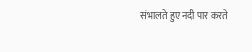संभालते हुए नदी पार करते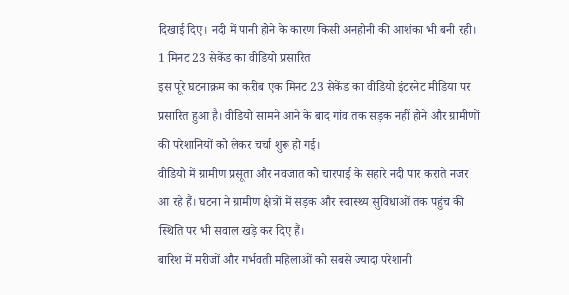दिखाई दिए। नदी में पानी होने के कारण किसी अनहोनी की आशंका भी बनी रही।
1 मिनट 23 सेकेंड का वीडियो प्रसारित
इस पूरे घटनाक्रम का करीब एक मिनट 23 सेकेंड का वीडियो इंटरनेट मीडिया पर प्रसारित हुआ है। वीडियो सामने आने के बाद गांव तक सड़क नहीं होने और ग्रामीणों की परेशानियों को लेकर चर्चा शुरू हो गई।
वीडियो में ग्रामीण प्रसूता और नवजात को चारपाई के सहारे नदी पार कराते नजर आ रहे हैं। घटना ने ग्रामीण क्षेत्रों में सड़क और स्वास्थ्य सुविधाओं तक पहुंच की स्थिति पर भी सवाल खड़े कर दिए हैं।
बारिश में मरीजों और गर्भवती महिलाओं को सबसे ज्यादा परेशानी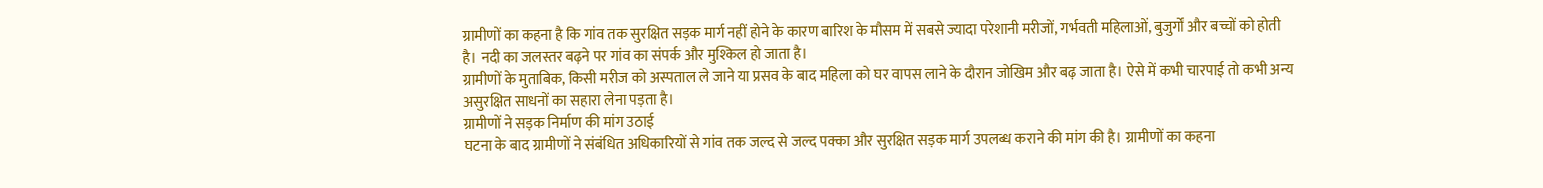ग्रामीणों का कहना है कि गांव तक सुरक्षित सड़क मार्ग नहीं होने के कारण बारिश के मौसम में सबसे ज्यादा परेशानी मरीजों, गर्भवती महिलाओं, बुजुर्गों और बच्चों को होती है। नदी का जलस्तर बढ़ने पर गांव का संपर्क और मुश्किल हो जाता है।
ग्रामीणों के मुताबिक, किसी मरीज को अस्पताल ले जाने या प्रसव के बाद महिला को घर वापस लाने के दौरान जोखिम और बढ़ जाता है। ऐसे में कभी चारपाई तो कभी अन्य असुरक्षित साधनों का सहारा लेना पड़ता है।
ग्रामीणों ने सड़क निर्माण की मांग उठाई
घटना के बाद ग्रामीणों ने संबंधित अधिकारियों से गांव तक जल्द से जल्द पक्का और सुरक्षित सड़क मार्ग उपलब्ध कराने की मांग की है। ग्रामीणों का कहना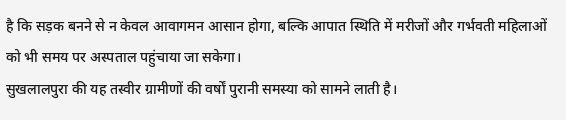है कि सड़क बनने से न केवल आवागमन आसान होगा, बल्कि आपात स्थिति में मरीजों और गर्भवती महिलाओं को भी समय पर अस्पताल पहुंचाया जा सकेगा।
सुखलालपुरा की यह तस्वीर ग्रामीणों की वर्षों पुरानी समस्या को सामने लाती है।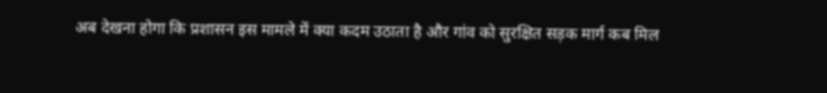अब देखना होगा कि प्रशासन इस मामले में क्या कदम उठाता है और गांव को सुरक्षित सड़क मार्ग कब मिल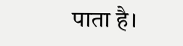पाता है।